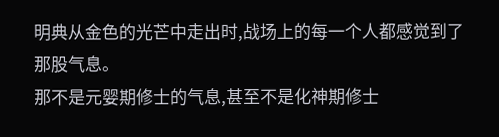明典从金色的光芒中走出时,战场上的每一个人都感觉到了那股气息。
那不是元婴期修士的气息,甚至不是化神期修士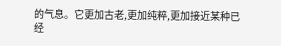的气息。它更加古老,更加纯粹,更加接近某种已经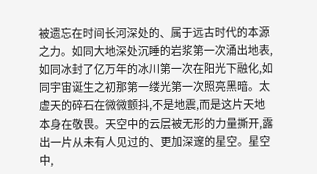被遗忘在时间长河深处的、属于远古时代的本源之力。如同大地深处沉睡的岩浆第一次涌出地表,如同冰封了亿万年的冰川第一次在阳光下融化,如同宇宙诞生之初那第一缕光第一次照亮黑暗。太虚天的碎石在微微颤抖,不是地震,而是这片天地本身在敬畏。天空中的云层被无形的力量撕开,露出一片从未有人见过的、更加深邃的星空。星空中,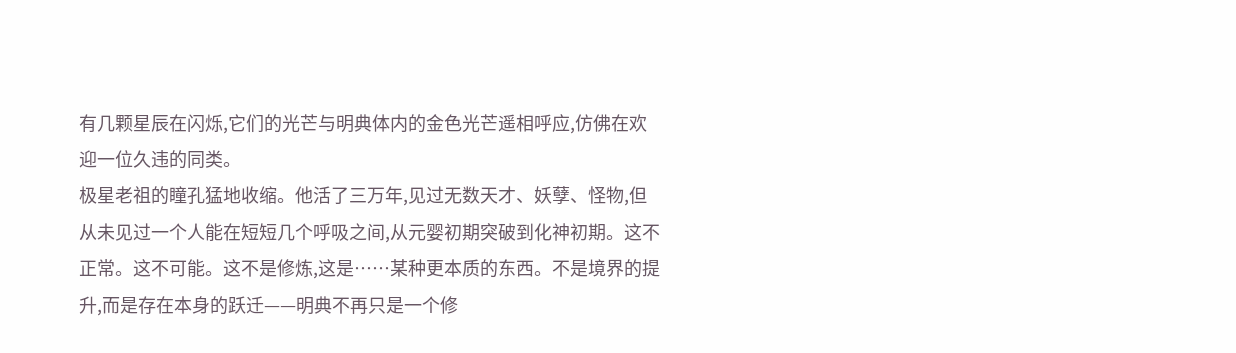有几颗星辰在闪烁,它们的光芒与明典体内的金色光芒遥相呼应,仿佛在欢迎一位久违的同类。
极星老祖的瞳孔猛地收缩。他活了三万年,见过无数天才、妖孽、怪物,但从未见过一个人能在短短几个呼吸之间,从元婴初期突破到化神初期。这不正常。这不可能。这不是修炼,这是……某种更本质的东西。不是境界的提升,而是存在本身的跃迁——明典不再只是一个修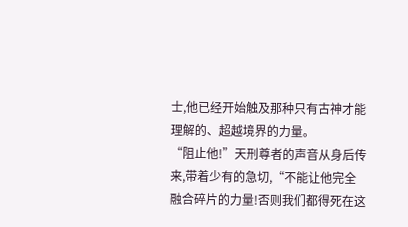士,他已经开始触及那种只有古神才能理解的、超越境界的力量。
“阻止他!”天刑尊者的声音从身后传来,带着少有的急切,“不能让他完全融合碎片的力量!否则我们都得死在这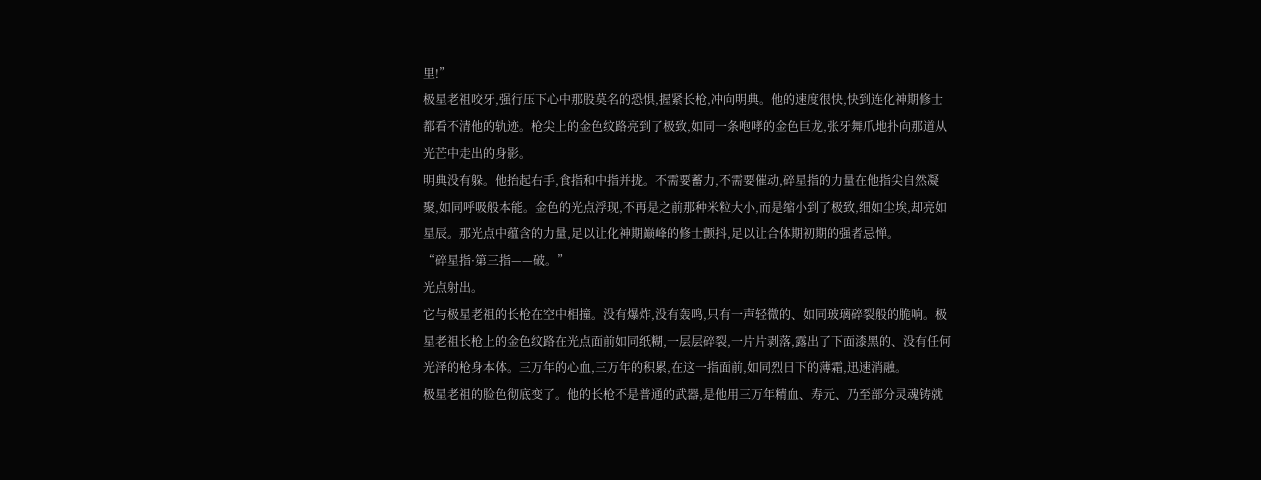里!”
极星老祖咬牙,强行压下心中那股莫名的恐惧,握紧长枪,冲向明典。他的速度很快,快到连化神期修士都看不清他的轨迹。枪尖上的金色纹路亮到了极致,如同一条咆哮的金色巨龙,张牙舞爪地扑向那道从光芒中走出的身影。
明典没有躲。他抬起右手,食指和中指并拢。不需要蓄力,不需要催动,碎星指的力量在他指尖自然凝聚,如同呼吸般本能。金色的光点浮现,不再是之前那种米粒大小,而是缩小到了极致,细如尘埃,却亮如星辰。那光点中蕴含的力量,足以让化神期巅峰的修士颤抖,足以让合体期初期的强者忌惮。
“碎星指·第三指——破。”
光点射出。
它与极星老祖的长枪在空中相撞。没有爆炸,没有轰鸣,只有一声轻微的、如同玻璃碎裂般的脆响。极星老祖长枪上的金色纹路在光点面前如同纸糊,一层层碎裂,一片片剥落,露出了下面漆黑的、没有任何光泽的枪身本体。三万年的心血,三万年的积累,在这一指面前,如同烈日下的薄霜,迅速消融。
极星老祖的脸色彻底变了。他的长枪不是普通的武器,是他用三万年精血、寿元、乃至部分灵魂铸就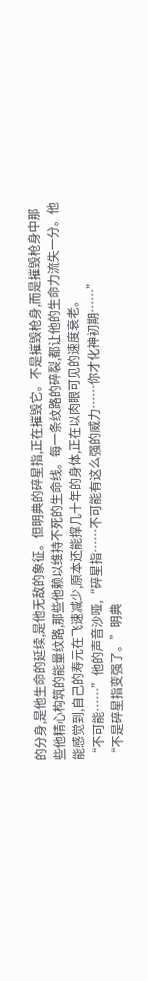的分身,是他生命的延续,是他无敌的象征。但明典的碎星指,正在摧毁它。不是摧毁枪身,而是摧毁枪身中那些他精心构筑的能量纹路,那些他赖以维持不死的生命线。每一条纹路的碎裂,都让他的生命力流失一分。他能感觉到,自己的寿元在飞速减少,原本还能撑几十年的身体,正在以肉眼可见的速度衰老。
“不可能……”他的声音沙哑,“碎星指……不可能有这么强的威力……你才化神初期……”
“不是碎星指变强了。”明典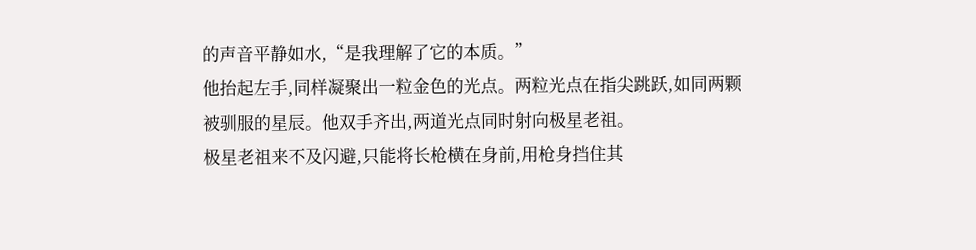的声音平静如水,“是我理解了它的本质。”
他抬起左手,同样凝聚出一粒金色的光点。两粒光点在指尖跳跃,如同两颗被驯服的星辰。他双手齐出,两道光点同时射向极星老祖。
极星老祖来不及闪避,只能将长枪横在身前,用枪身挡住其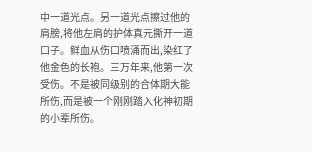中一道光点。另一道光点擦过他的肩膀,将他左肩的护体真元撕开一道口子。鲜血从伤口喷涌而出,染红了他金色的长袍。三万年来,他第一次受伤。不是被同级别的合体期大能所伤,而是被一个刚刚踏入化神初期的小辈所伤。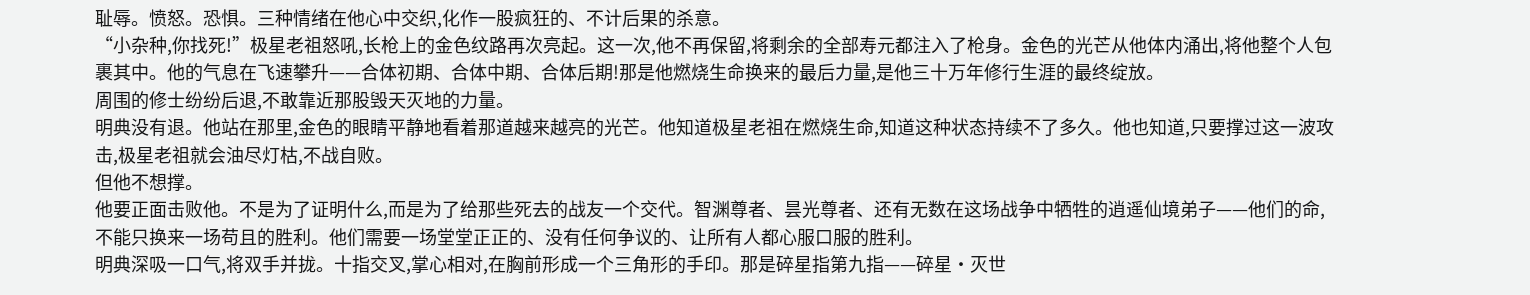耻辱。愤怒。恐惧。三种情绪在他心中交织,化作一股疯狂的、不计后果的杀意。
“小杂种,你找死!”极星老祖怒吼,长枪上的金色纹路再次亮起。这一次,他不再保留,将剩余的全部寿元都注入了枪身。金色的光芒从他体内涌出,将他整个人包裹其中。他的气息在飞速攀升——合体初期、合体中期、合体后期!那是他燃烧生命换来的最后力量,是他三十万年修行生涯的最终绽放。
周围的修士纷纷后退,不敢靠近那股毁天灭地的力量。
明典没有退。他站在那里,金色的眼睛平静地看着那道越来越亮的光芒。他知道极星老祖在燃烧生命,知道这种状态持续不了多久。他也知道,只要撑过这一波攻击,极星老祖就会油尽灯枯,不战自败。
但他不想撑。
他要正面击败他。不是为了证明什么,而是为了给那些死去的战友一个交代。智渊尊者、昙光尊者、还有无数在这场战争中牺牲的逍遥仙境弟子——他们的命,不能只换来一场苟且的胜利。他们需要一场堂堂正正的、没有任何争议的、让所有人都心服口服的胜利。
明典深吸一口气,将双手并拢。十指交叉,掌心相对,在胸前形成一个三角形的手印。那是碎星指第九指——碎星·灭世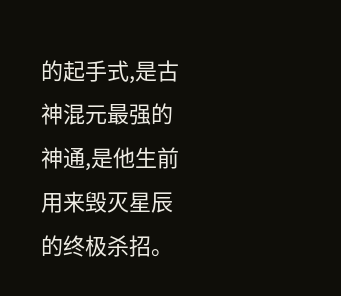的起手式,是古神混元最强的神通,是他生前用来毁灭星辰的终极杀招。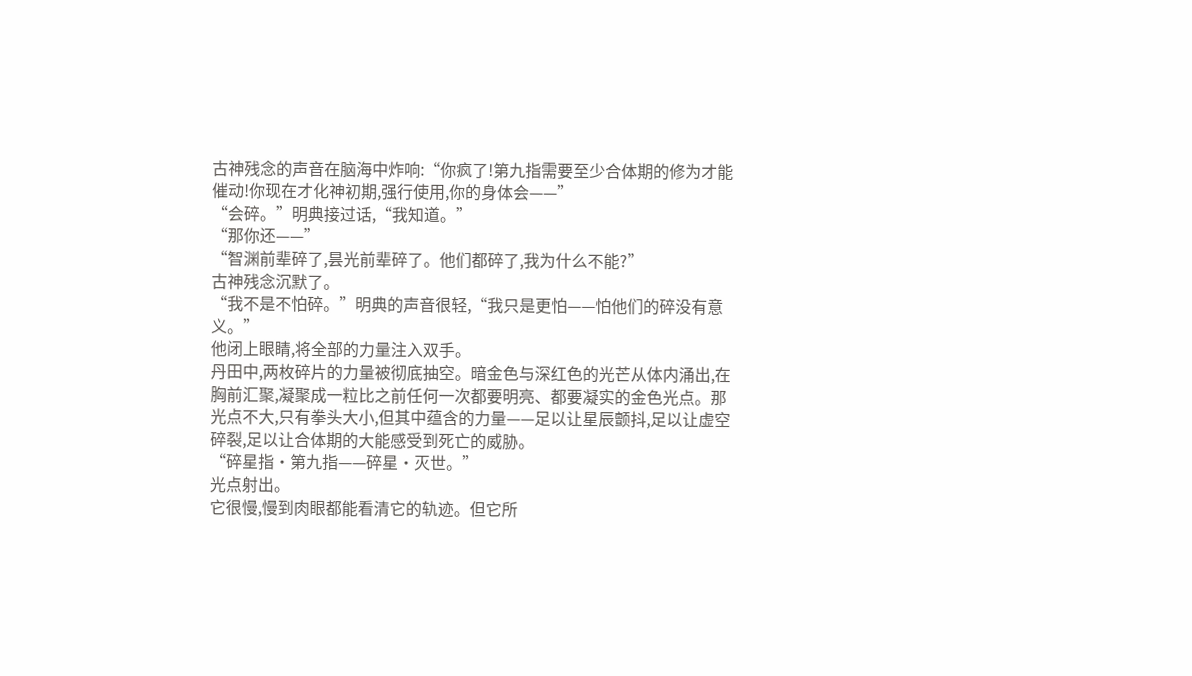古神残念的声音在脑海中炸响:“你疯了!第九指需要至少合体期的修为才能催动!你现在才化神初期,强行使用,你的身体会——”
“会碎。”明典接过话,“我知道。”
“那你还——”
“智渊前辈碎了,昙光前辈碎了。他们都碎了,我为什么不能?”
古神残念沉默了。
“我不是不怕碎。”明典的声音很轻,“我只是更怕——怕他们的碎没有意义。”
他闭上眼睛,将全部的力量注入双手。
丹田中,两枚碎片的力量被彻底抽空。暗金色与深红色的光芒从体内涌出,在胸前汇聚,凝聚成一粒比之前任何一次都要明亮、都要凝实的金色光点。那光点不大,只有拳头大小,但其中蕴含的力量——足以让星辰颤抖,足以让虚空碎裂,足以让合体期的大能感受到死亡的威胁。
“碎星指·第九指——碎星·灭世。”
光点射出。
它很慢,慢到肉眼都能看清它的轨迹。但它所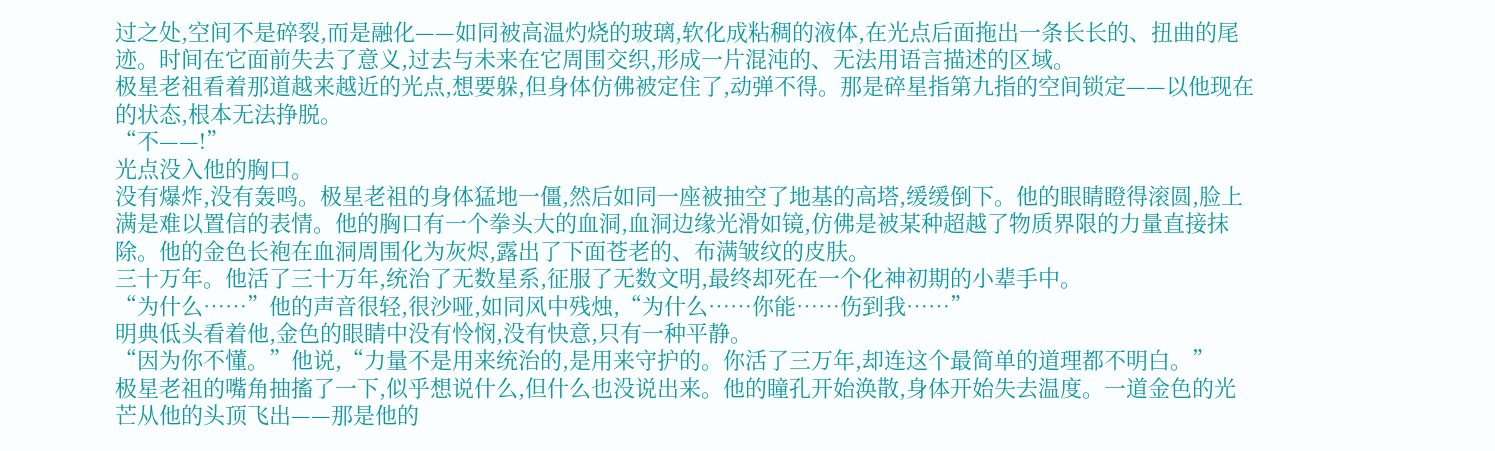过之处,空间不是碎裂,而是融化——如同被高温灼烧的玻璃,软化成粘稠的液体,在光点后面拖出一条长长的、扭曲的尾迹。时间在它面前失去了意义,过去与未来在它周围交织,形成一片混沌的、无法用语言描述的区域。
极星老祖看着那道越来越近的光点,想要躲,但身体仿佛被定住了,动弹不得。那是碎星指第九指的空间锁定——以他现在的状态,根本无法挣脱。
“不——!”
光点没入他的胸口。
没有爆炸,没有轰鸣。极星老祖的身体猛地一僵,然后如同一座被抽空了地基的高塔,缓缓倒下。他的眼睛瞪得滚圆,脸上满是难以置信的表情。他的胸口有一个拳头大的血洞,血洞边缘光滑如镜,仿佛是被某种超越了物质界限的力量直接抹除。他的金色长袍在血洞周围化为灰烬,露出了下面苍老的、布满皱纹的皮肤。
三十万年。他活了三十万年,统治了无数星系,征服了无数文明,最终却死在一个化神初期的小辈手中。
“为什么……”他的声音很轻,很沙哑,如同风中残烛,“为什么……你能……伤到我……”
明典低头看着他,金色的眼睛中没有怜悯,没有快意,只有一种平静。
“因为你不懂。”他说,“力量不是用来统治的,是用来守护的。你活了三万年,却连这个最简单的道理都不明白。”
极星老祖的嘴角抽搐了一下,似乎想说什么,但什么也没说出来。他的瞳孔开始涣散,身体开始失去温度。一道金色的光芒从他的头顶飞出——那是他的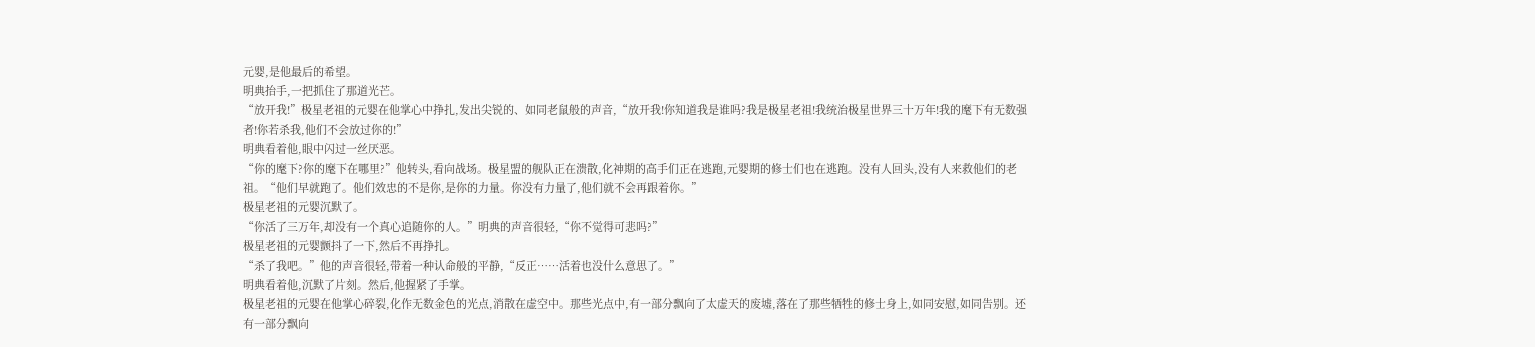元婴,是他最后的希望。
明典抬手,一把抓住了那道光芒。
“放开我!”极星老祖的元婴在他掌心中挣扎,发出尖锐的、如同老鼠般的声音,“放开我!你知道我是谁吗?我是极星老祖!我统治极星世界三十万年!我的麾下有无数强者!你若杀我,他们不会放过你的!”
明典看着他,眼中闪过一丝厌恶。
“你的麾下?你的麾下在哪里?”他转头,看向战场。极星盟的舰队正在溃散,化神期的高手们正在逃跑,元婴期的修士们也在逃跑。没有人回头,没有人来救他们的老祖。“他们早就跑了。他们效忠的不是你,是你的力量。你没有力量了,他们就不会再跟着你。”
极星老祖的元婴沉默了。
“你活了三万年,却没有一个真心追随你的人。”明典的声音很轻,“你不觉得可悲吗?”
极星老祖的元婴颤抖了一下,然后不再挣扎。
“杀了我吧。”他的声音很轻,带着一种认命般的平静,“反正……活着也没什么意思了。”
明典看着他,沉默了片刻。然后,他握紧了手掌。
极星老祖的元婴在他掌心碎裂,化作无数金色的光点,消散在虚空中。那些光点中,有一部分飘向了太虚天的废墟,落在了那些牺牲的修士身上,如同安慰,如同告别。还有一部分飘向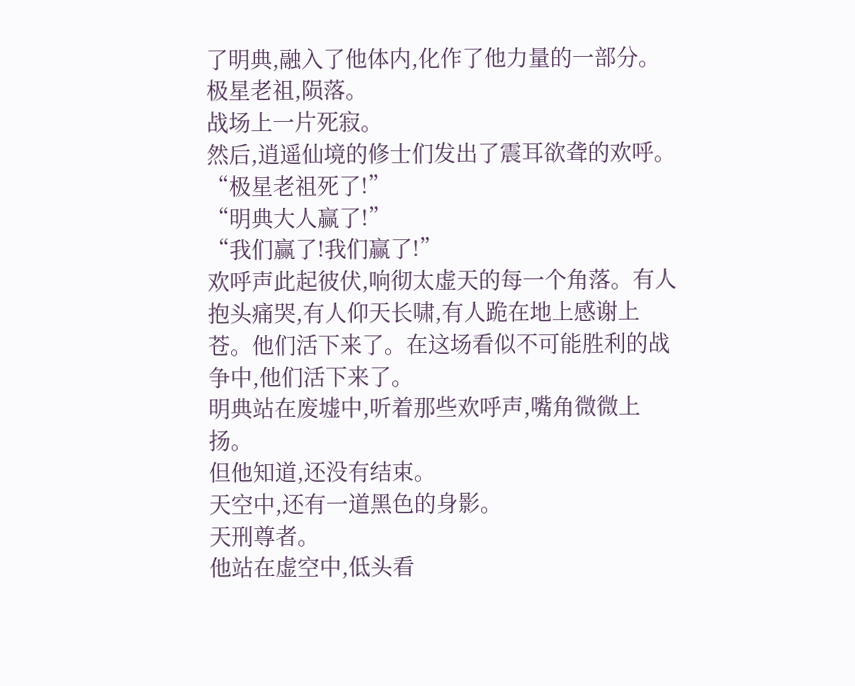了明典,融入了他体内,化作了他力量的一部分。
极星老祖,陨落。
战场上一片死寂。
然后,逍遥仙境的修士们发出了震耳欲聋的欢呼。
“极星老祖死了!”
“明典大人赢了!”
“我们赢了!我们赢了!”
欢呼声此起彼伏,响彻太虚天的每一个角落。有人抱头痛哭,有人仰天长啸,有人跪在地上感谢上苍。他们活下来了。在这场看似不可能胜利的战争中,他们活下来了。
明典站在废墟中,听着那些欢呼声,嘴角微微上扬。
但他知道,还没有结束。
天空中,还有一道黑色的身影。
天刑尊者。
他站在虚空中,低头看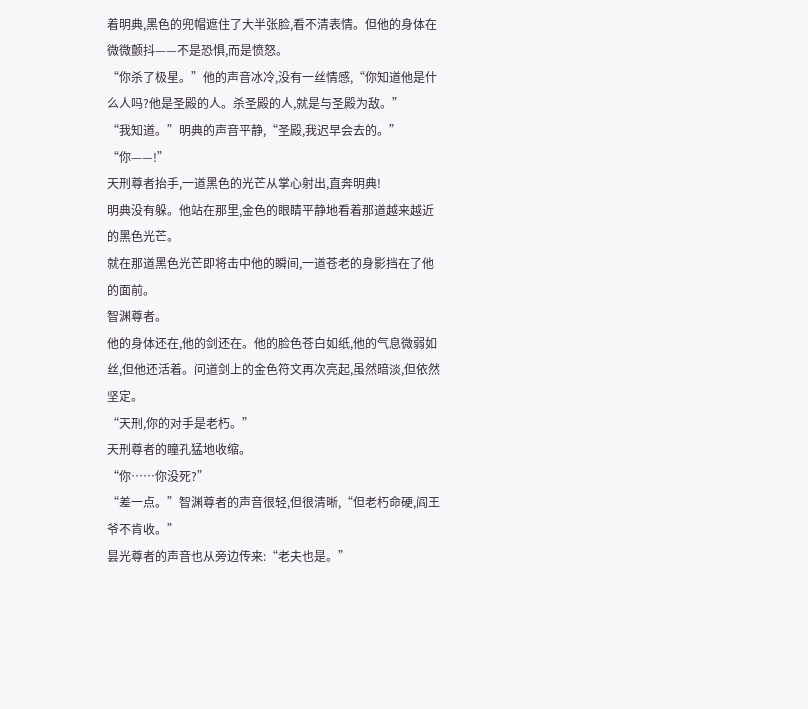着明典,黑色的兜帽遮住了大半张脸,看不清表情。但他的身体在微微颤抖——不是恐惧,而是愤怒。
“你杀了极星。”他的声音冰冷,没有一丝情感,“你知道他是什么人吗?他是圣殿的人。杀圣殿的人,就是与圣殿为敌。”
“我知道。”明典的声音平静,“圣殿,我迟早会去的。”
“你——!”
天刑尊者抬手,一道黑色的光芒从掌心射出,直奔明典!
明典没有躲。他站在那里,金色的眼睛平静地看着那道越来越近的黑色光芒。
就在那道黑色光芒即将击中他的瞬间,一道苍老的身影挡在了他的面前。
智渊尊者。
他的身体还在,他的剑还在。他的脸色苍白如纸,他的气息微弱如丝,但他还活着。问道剑上的金色符文再次亮起,虽然暗淡,但依然坚定。
“天刑,你的对手是老朽。”
天刑尊者的瞳孔猛地收缩。
“你……你没死?”
“差一点。”智渊尊者的声音很轻,但很清晰,“但老朽命硬,阎王爷不肯收。”
昙光尊者的声音也从旁边传来:“老夫也是。”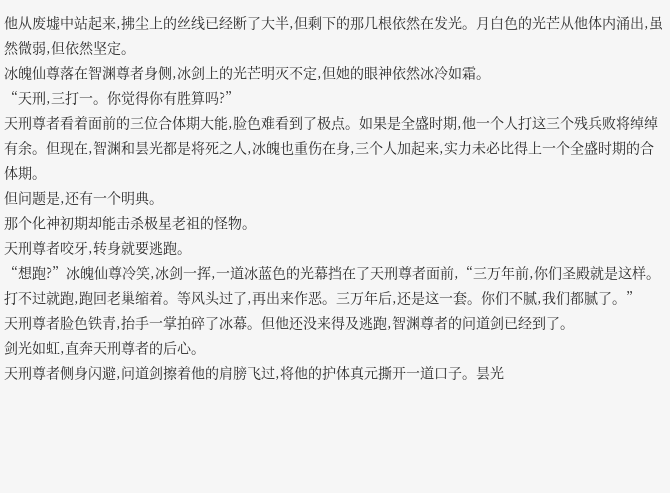他从废墟中站起来,拂尘上的丝线已经断了大半,但剩下的那几根依然在发光。月白色的光芒从他体内涌出,虽然微弱,但依然坚定。
冰魄仙尊落在智渊尊者身侧,冰剑上的光芒明灭不定,但她的眼神依然冰冷如霜。
“天刑,三打一。你觉得你有胜算吗?”
天刑尊者看着面前的三位合体期大能,脸色难看到了极点。如果是全盛时期,他一个人打这三个残兵败将绰绰有余。但现在,智渊和昙光都是将死之人,冰魄也重伤在身,三个人加起来,实力未必比得上一个全盛时期的合体期。
但问题是,还有一个明典。
那个化神初期却能击杀极星老祖的怪物。
天刑尊者咬牙,转身就要逃跑。
“想跑?”冰魄仙尊冷笑,冰剑一挥,一道冰蓝色的光幕挡在了天刑尊者面前,“三万年前,你们圣殿就是这样。打不过就跑,跑回老巢缩着。等风头过了,再出来作恶。三万年后,还是这一套。你们不腻,我们都腻了。”
天刑尊者脸色铁青,抬手一掌拍碎了冰幕。但他还没来得及逃跑,智渊尊者的问道剑已经到了。
剑光如虹,直奔天刑尊者的后心。
天刑尊者侧身闪避,问道剑擦着他的肩膀飞过,将他的护体真元撕开一道口子。昙光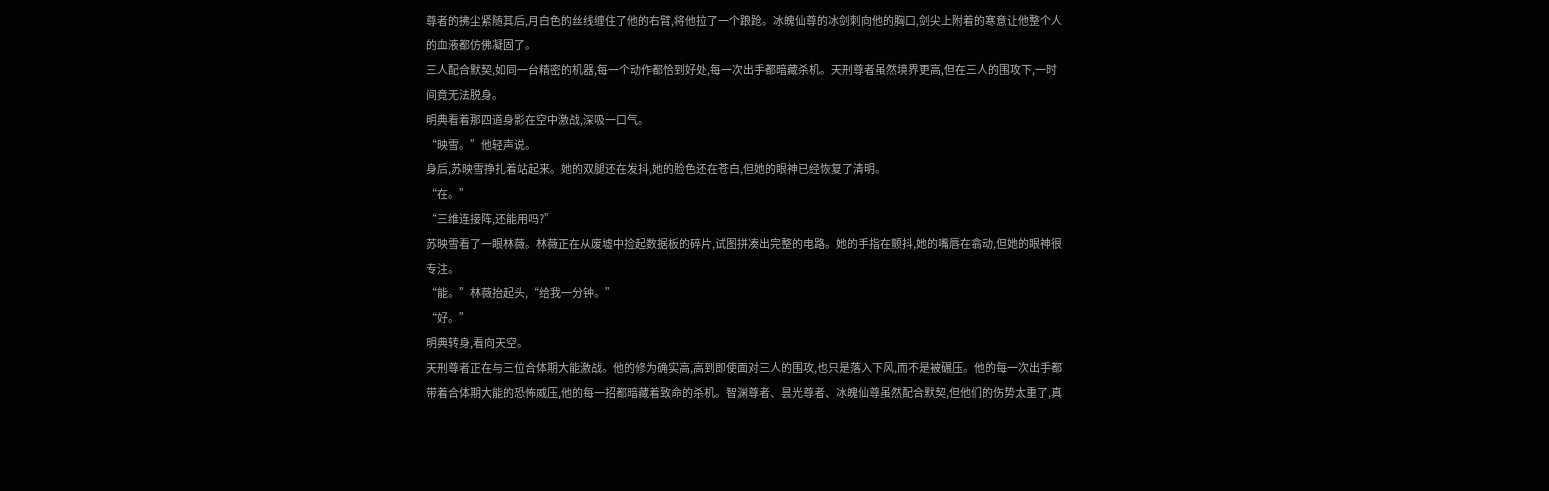尊者的拂尘紧随其后,月白色的丝线缠住了他的右臂,将他拉了一个踉跄。冰魄仙尊的冰剑刺向他的胸口,剑尖上附着的寒意让他整个人的血液都仿佛凝固了。
三人配合默契,如同一台精密的机器,每一个动作都恰到好处,每一次出手都暗藏杀机。天刑尊者虽然境界更高,但在三人的围攻下,一时间竟无法脱身。
明典看着那四道身影在空中激战,深吸一口气。
“映雪。”他轻声说。
身后,苏映雪挣扎着站起来。她的双腿还在发抖,她的脸色还在苍白,但她的眼神已经恢复了清明。
“在。”
“三维连接阵,还能用吗?”
苏映雪看了一眼林薇。林薇正在从废墟中捡起数据板的碎片,试图拼凑出完整的电路。她的手指在颤抖,她的嘴唇在翕动,但她的眼神很专注。
“能。”林薇抬起头,“给我一分钟。”
“好。”
明典转身,看向天空。
天刑尊者正在与三位合体期大能激战。他的修为确实高,高到即使面对三人的围攻,也只是落入下风,而不是被碾压。他的每一次出手都带着合体期大能的恐怖威压,他的每一招都暗藏着致命的杀机。智渊尊者、昙光尊者、冰魄仙尊虽然配合默契,但他们的伤势太重了,真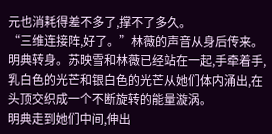元也消耗得差不多了,撑不了多久。
“三维连接阵,好了。”林薇的声音从身后传来。
明典转身。苏映雪和林薇已经站在一起,手牵着手,乳白色的光芒和银白色的光芒从她们体内涌出,在头顶交织成一个不断旋转的能量漩涡。
明典走到她们中间,伸出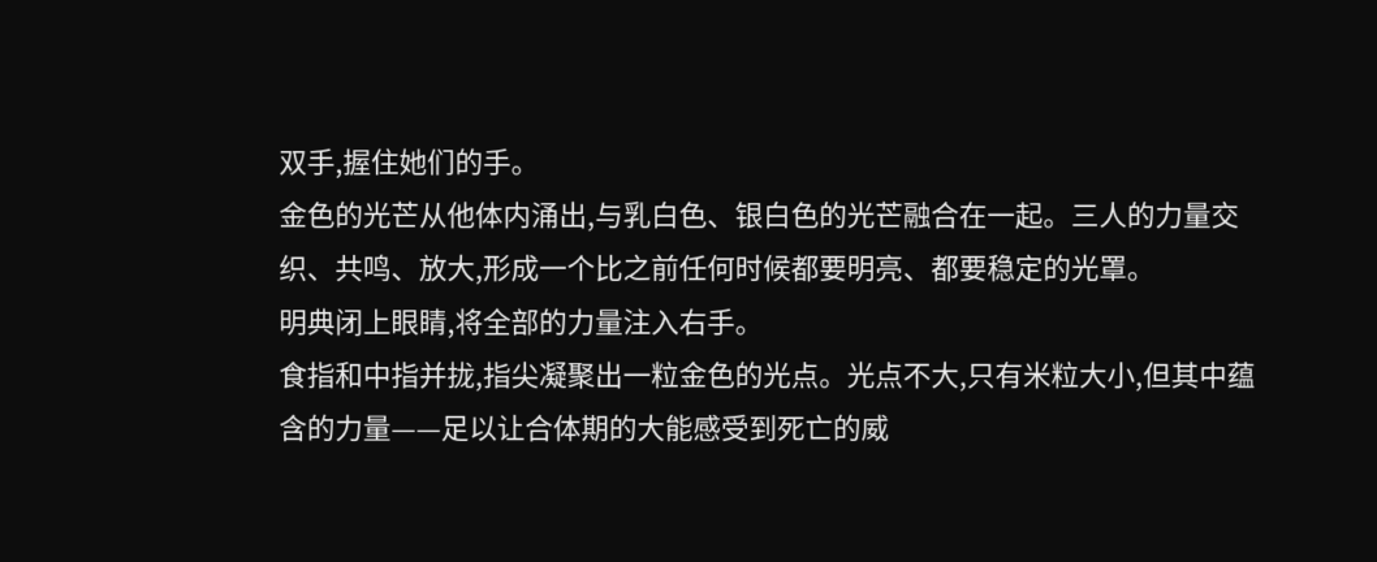双手,握住她们的手。
金色的光芒从他体内涌出,与乳白色、银白色的光芒融合在一起。三人的力量交织、共鸣、放大,形成一个比之前任何时候都要明亮、都要稳定的光罩。
明典闭上眼睛,将全部的力量注入右手。
食指和中指并拢,指尖凝聚出一粒金色的光点。光点不大,只有米粒大小,但其中蕴含的力量——足以让合体期的大能感受到死亡的威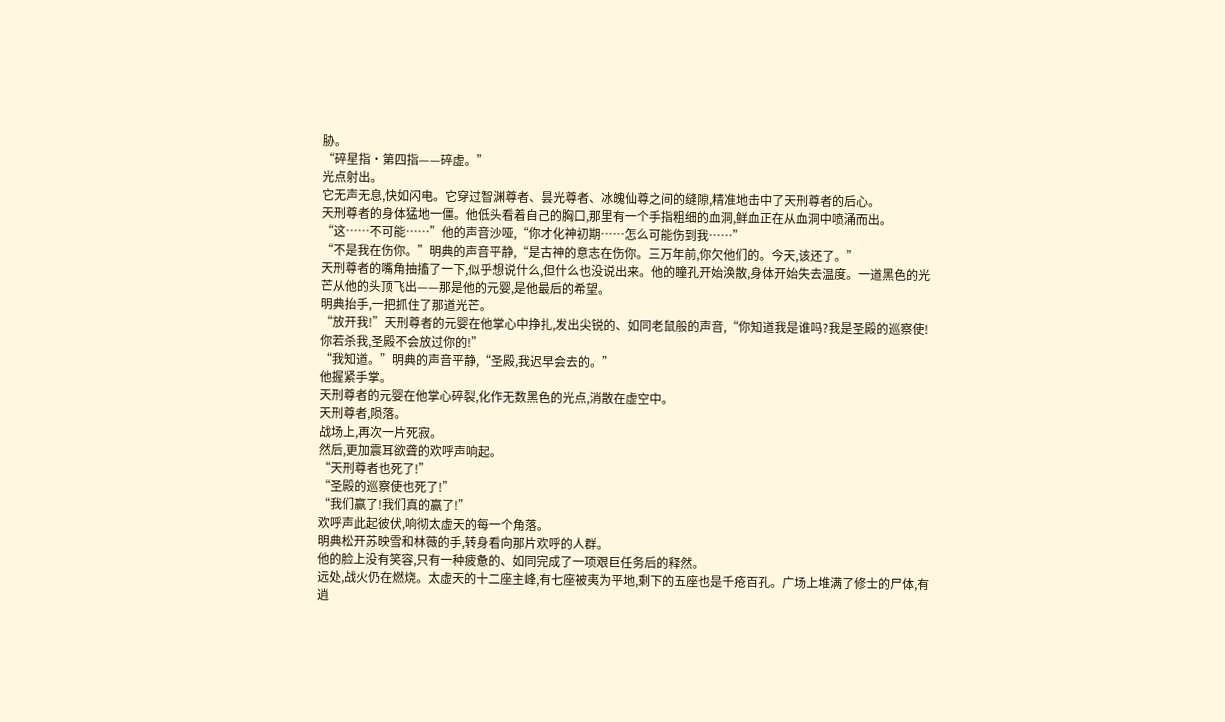胁。
“碎星指·第四指——碎虚。”
光点射出。
它无声无息,快如闪电。它穿过智渊尊者、昙光尊者、冰魄仙尊之间的缝隙,精准地击中了天刑尊者的后心。
天刑尊者的身体猛地一僵。他低头看着自己的胸口,那里有一个手指粗细的血洞,鲜血正在从血洞中喷涌而出。
“这……不可能……”他的声音沙哑,“你才化神初期……怎么可能伤到我……”
“不是我在伤你。”明典的声音平静,“是古神的意志在伤你。三万年前,你欠他们的。今天,该还了。”
天刑尊者的嘴角抽搐了一下,似乎想说什么,但什么也没说出来。他的瞳孔开始涣散,身体开始失去温度。一道黑色的光芒从他的头顶飞出——那是他的元婴,是他最后的希望。
明典抬手,一把抓住了那道光芒。
“放开我!”天刑尊者的元婴在他掌心中挣扎,发出尖锐的、如同老鼠般的声音,“你知道我是谁吗?我是圣殿的巡察使!你若杀我,圣殿不会放过你的!”
“我知道。”明典的声音平静,“圣殿,我迟早会去的。”
他握紧手掌。
天刑尊者的元婴在他掌心碎裂,化作无数黑色的光点,消散在虚空中。
天刑尊者,陨落。
战场上,再次一片死寂。
然后,更加震耳欲聋的欢呼声响起。
“天刑尊者也死了!”
“圣殿的巡察使也死了!”
“我们赢了!我们真的赢了!”
欢呼声此起彼伏,响彻太虚天的每一个角落。
明典松开苏映雪和林薇的手,转身看向那片欢呼的人群。
他的脸上没有笑容,只有一种疲惫的、如同完成了一项艰巨任务后的释然。
远处,战火仍在燃烧。太虚天的十二座主峰,有七座被夷为平地,剩下的五座也是千疮百孔。广场上堆满了修士的尸体,有逍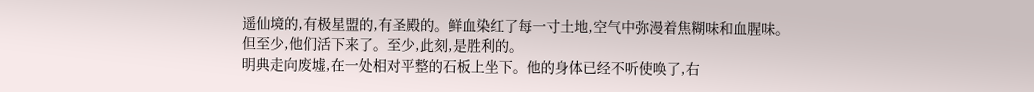遥仙境的,有极星盟的,有圣殿的。鲜血染红了每一寸土地,空气中弥漫着焦糊味和血腥味。
但至少,他们活下来了。至少,此刻,是胜利的。
明典走向废墟,在一处相对平整的石板上坐下。他的身体已经不听使唤了,右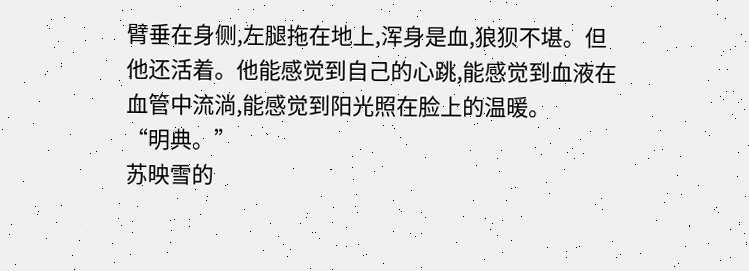臂垂在身侧,左腿拖在地上,浑身是血,狼狈不堪。但他还活着。他能感觉到自己的心跳,能感觉到血液在血管中流淌,能感觉到阳光照在脸上的温暖。
“明典。”
苏映雪的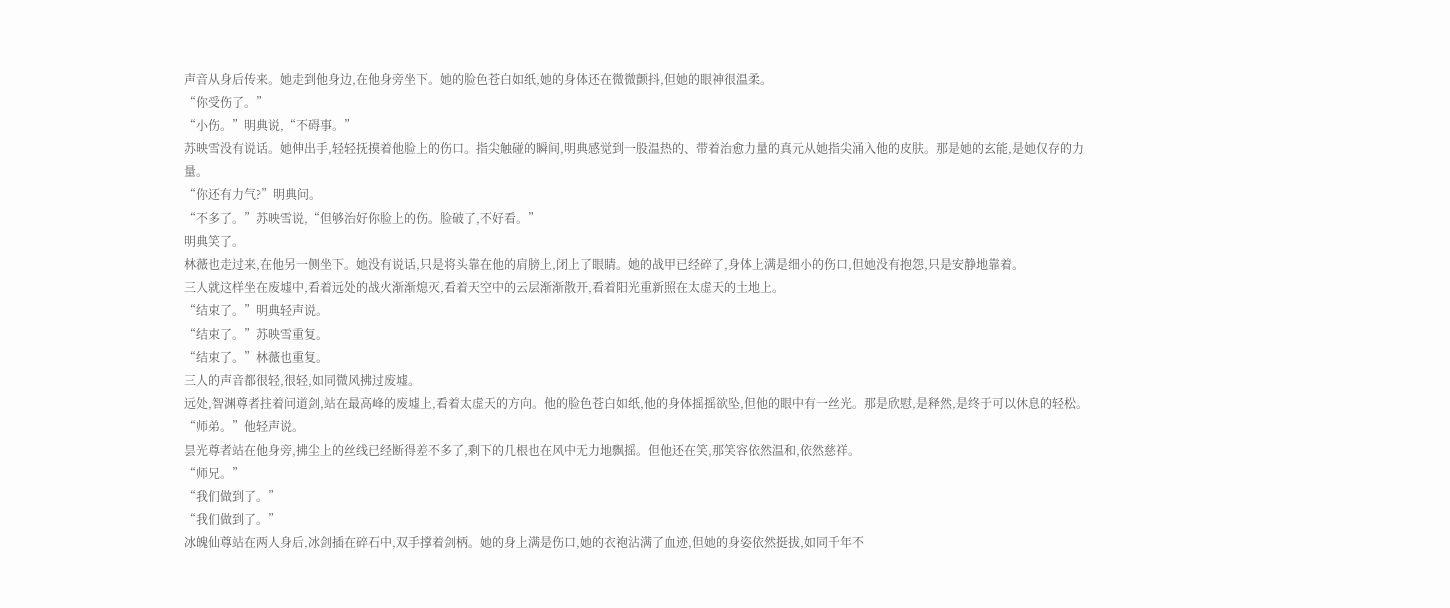声音从身后传来。她走到他身边,在他身旁坐下。她的脸色苍白如纸,她的身体还在微微颤抖,但她的眼神很温柔。
“你受伤了。”
“小伤。”明典说,“不碍事。”
苏映雪没有说话。她伸出手,轻轻抚摸着他脸上的伤口。指尖触碰的瞬间,明典感觉到一股温热的、带着治愈力量的真元从她指尖涌入他的皮肤。那是她的玄能,是她仅存的力量。
“你还有力气?”明典问。
“不多了。”苏映雪说,“但够治好你脸上的伤。脸破了,不好看。”
明典笑了。
林薇也走过来,在他另一侧坐下。她没有说话,只是将头靠在他的肩膀上,闭上了眼睛。她的战甲已经碎了,身体上满是细小的伤口,但她没有抱怨,只是安静地靠着。
三人就这样坐在废墟中,看着远处的战火渐渐熄灭,看着天空中的云层渐渐散开,看着阳光重新照在太虚天的土地上。
“结束了。”明典轻声说。
“结束了。”苏映雪重复。
“结束了。”林薇也重复。
三人的声音都很轻,很轻,如同微风拂过废墟。
远处,智渊尊者拄着问道剑,站在最高峰的废墟上,看着太虚天的方向。他的脸色苍白如纸,他的身体摇摇欲坠,但他的眼中有一丝光。那是欣慰,是释然,是终于可以休息的轻松。
“师弟。”他轻声说。
昙光尊者站在他身旁,拂尘上的丝线已经断得差不多了,剩下的几根也在风中无力地飘摇。但他还在笑,那笑容依然温和,依然慈祥。
“师兄。”
“我们做到了。”
“我们做到了。”
冰魄仙尊站在两人身后,冰剑插在碎石中,双手撑着剑柄。她的身上满是伤口,她的衣袍沾满了血迹,但她的身姿依然挺拔,如同千年不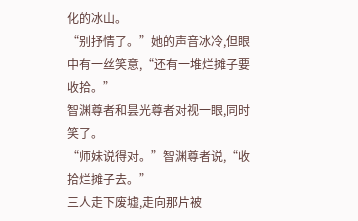化的冰山。
“别抒情了。”她的声音冰冷,但眼中有一丝笑意,“还有一堆烂摊子要收拾。”
智渊尊者和昙光尊者对视一眼,同时笑了。
“师妹说得对。”智渊尊者说,“收拾烂摊子去。”
三人走下废墟,走向那片被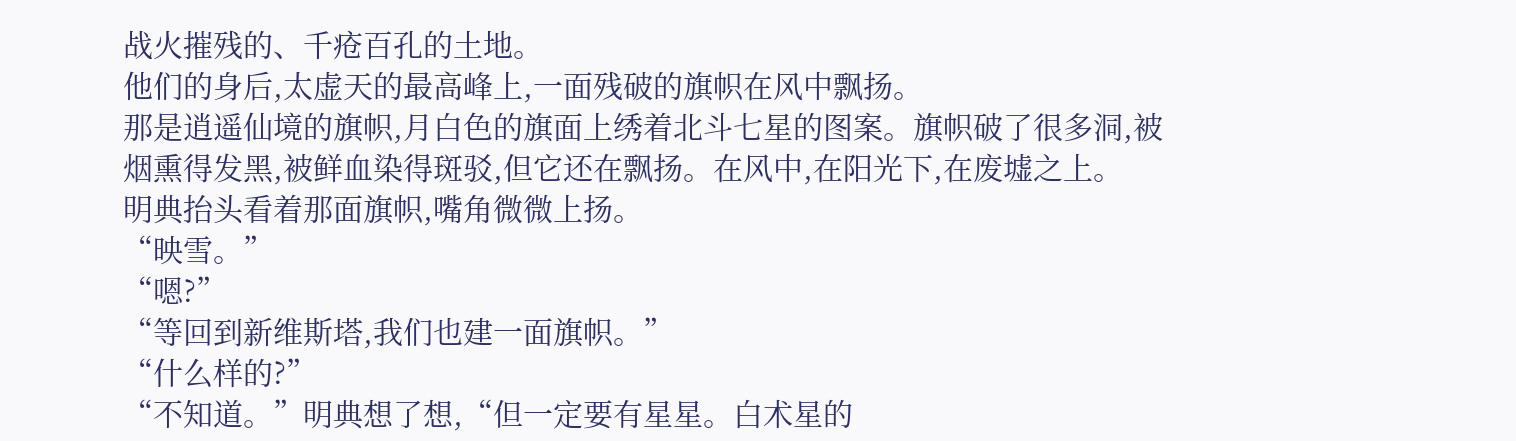战火摧残的、千疮百孔的土地。
他们的身后,太虚天的最高峰上,一面残破的旗帜在风中飘扬。
那是逍遥仙境的旗帜,月白色的旗面上绣着北斗七星的图案。旗帜破了很多洞,被烟熏得发黑,被鲜血染得斑驳,但它还在飘扬。在风中,在阳光下,在废墟之上。
明典抬头看着那面旗帜,嘴角微微上扬。
“映雪。”
“嗯?”
“等回到新维斯塔,我们也建一面旗帜。”
“什么样的?”
“不知道。”明典想了想,“但一定要有星星。白术星的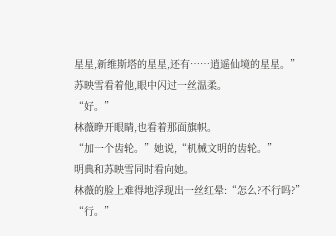星星,新维斯塔的星星,还有……逍遥仙境的星星。”
苏映雪看着他,眼中闪过一丝温柔。
“好。”
林薇睁开眼睛,也看着那面旗帜。
“加一个齿轮。”她说,“机械文明的齿轮。”
明典和苏映雪同时看向她。
林薇的脸上难得地浮现出一丝红晕:“怎么?不行吗?”
“行。”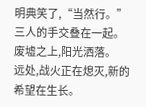明典笑了,“当然行。”
三人的手交叠在一起。
废墟之上,阳光洒落。
远处,战火正在熄灭,新的希望在生长。